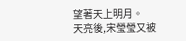望著天上明月。
天亮後,宋瑩瑩又被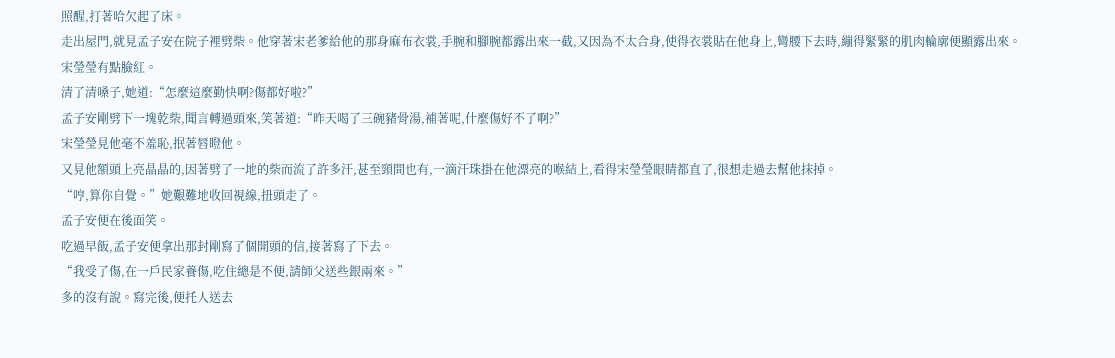照醒,打著哈欠起了床。
走出屋門,就見孟子安在院子裡劈柴。他穿著宋老爹給他的那身麻布衣裳,手腕和腳腕都露出來一截,又因為不太合身,使得衣裳貼在他身上,彎腰下去時,繃得緊緊的肌肉輪廓便顯露出來。
宋瑩瑩有點臉紅。
清了清嗓子,她道:“怎麼這麼勤快啊?傷都好啦?”
孟子安剛劈下一塊乾柴,聞言轉過頭來,笑著道:“昨天喝了三碗豬骨湯,補著呢,什麼傷好不了啊?”
宋瑩瑩見他毫不羞恥,抿著唇瞪他。
又見他額頭上亮晶晶的,因著劈了一地的柴而流了許多汗,甚至頸間也有,一滴汗珠掛在他漂亮的喉結上,看得宋瑩瑩眼睛都直了,很想走過去幫他抹掉。
“哼,算你自覺。”她艱難地收回視線,扭頭走了。
孟子安便在後面笑。
吃過早飯,孟子安便拿出那封剛寫了個開頭的信,接著寫了下去。
“我受了傷,在一戶民家養傷,吃住總是不便,請師父送些銀兩來。”
多的沒有說。寫完後,便托人送去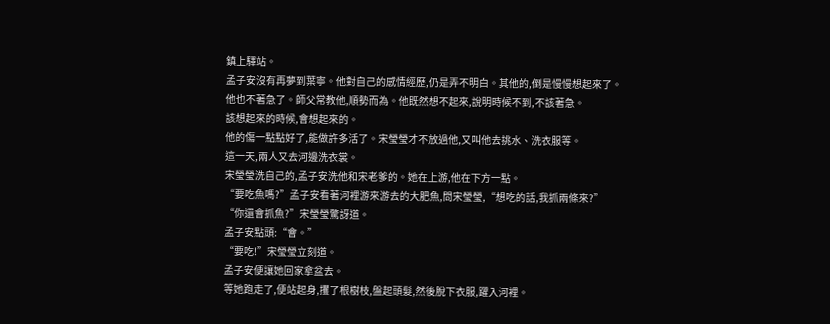鎮上驛站。
孟子安沒有再夢到葉寧。他對自己的感情經歷,仍是弄不明白。其他的,倒是慢慢想起來了。
他也不著急了。師父常教他,順勢而為。他既然想不起來,說明時候不到,不該著急。
該想起來的時候,會想起來的。
他的傷一點點好了,能做許多活了。宋瑩瑩才不放過他,又叫他去挑水、洗衣服等。
這一天,兩人又去河邊洗衣裳。
宋瑩瑩洗自己的,孟子安洗他和宋老爹的。她在上游,他在下方一點。
“要吃魚嗎?”孟子安看著河裡游來游去的大肥魚,問宋瑩瑩,“想吃的話,我抓兩條來?”
“你還會抓魚?”宋瑩瑩驚訝道。
孟子安點頭:“會。”
“要吃!”宋瑩瑩立刻道。
孟子安便讓她回家拿盆去。
等她跑走了,便站起身,攫了根樹枝,盤起頭髮,然後脫下衣服,躍入河裡。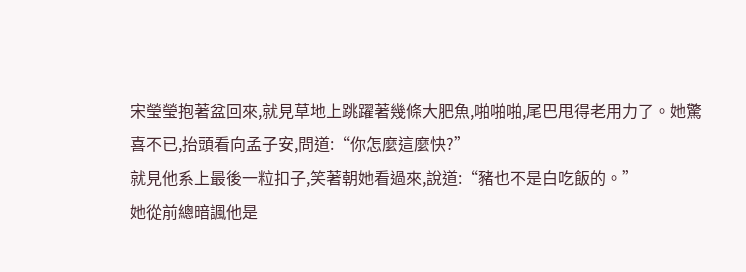宋瑩瑩抱著盆回來,就見草地上跳躍著幾條大肥魚,啪啪啪,尾巴甩得老用力了。她驚喜不已,抬頭看向孟子安,問道:“你怎麼這麼快?”
就見他系上最後一粒扣子,笑著朝她看過來,說道:“豬也不是白吃飯的。”
她從前總暗諷他是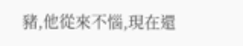豬,他從來不惱,現在還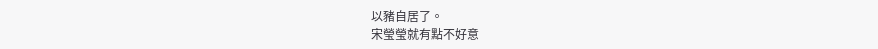以豬自居了。
宋瑩瑩就有點不好意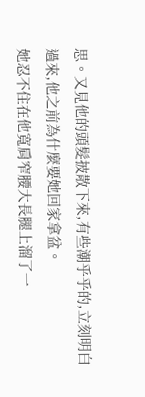思。又見他的頭髮披散下來,有些潮乎乎的,立刻明白過來,他之前為什麼要她回家拿盆。
她忍不住在他寬肩窄腰大長腿上溜了一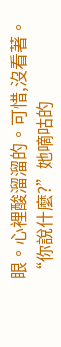眼。心裡酸溜溜的。可惜,沒看著。
“你說什麼?”她嘀咕的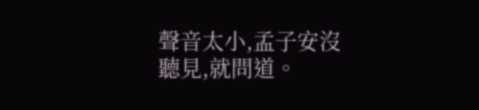聲音太小,孟子安沒聽見,就問道。